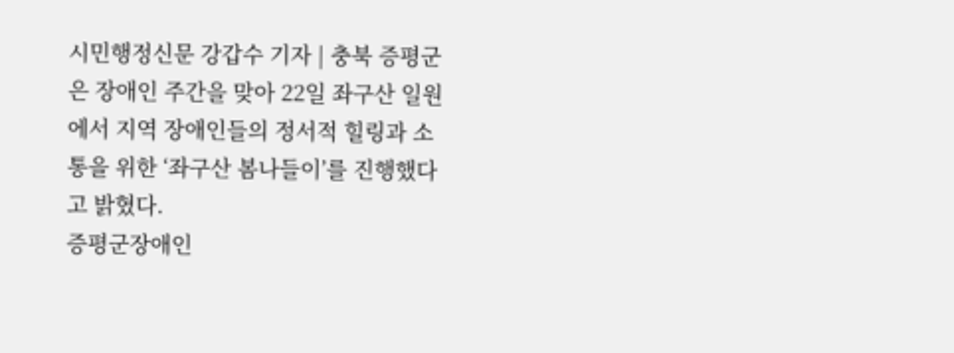시민행정신문 강갑수 기자 | 충북 증평군은 장애인 주간을 맞아 22일 좌구산 일원에서 지역 장애인들의 정서적 힐링과 소통을 위한 ‘좌구산 봄나들이’를 진행했다고 밝혔다.
증평군장애인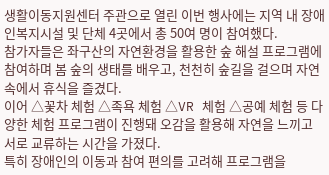생활이동지원센터 주관으로 열린 이번 행사에는 지역 내 장애인복지시설 및 단체 4곳에서 총 50여 명이 참여했다.
참가자들은 좌구산의 자연환경을 활용한 숲 해설 프로그램에 참여하며 봄 숲의 생태를 배우고, 천천히 숲길을 걸으며 자연 속에서 휴식을 즐겼다.
이어 △꽃차 체험 △족욕 체험 △VR 체험 △공예 체험 등 다양한 체험 프로그램이 진행돼 오감을 활용해 자연을 느끼고 서로 교류하는 시간을 가졌다.
특히 장애인의 이동과 참여 편의를 고려해 프로그램을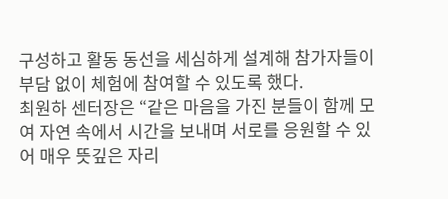구성하고 활동 동선을 세심하게 설계해 참가자들이 부담 없이 체험에 참여할 수 있도록 했다.
최원하 센터장은 “같은 마음을 가진 분들이 함께 모여 자연 속에서 시간을 보내며 서로를 응원할 수 있어 매우 뜻깊은 자리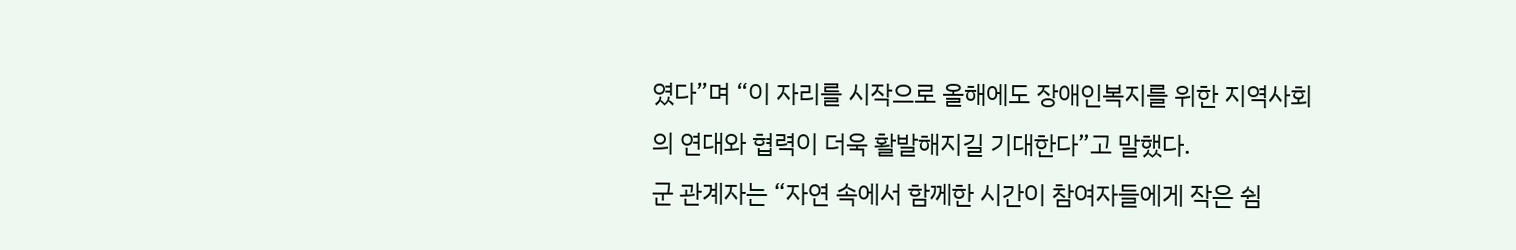였다”며 “이 자리를 시작으로 올해에도 장애인복지를 위한 지역사회의 연대와 협력이 더욱 활발해지길 기대한다”고 말했다.
군 관계자는 “자연 속에서 함께한 시간이 참여자들에게 작은 쉼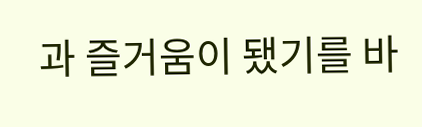과 즐거움이 됐기를 바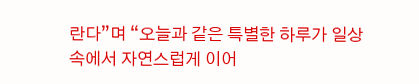란다”며 “오늘과 같은 특별한 하루가 일상속에서 자연스럽게 이어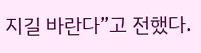지길 바란다”고 전했다.